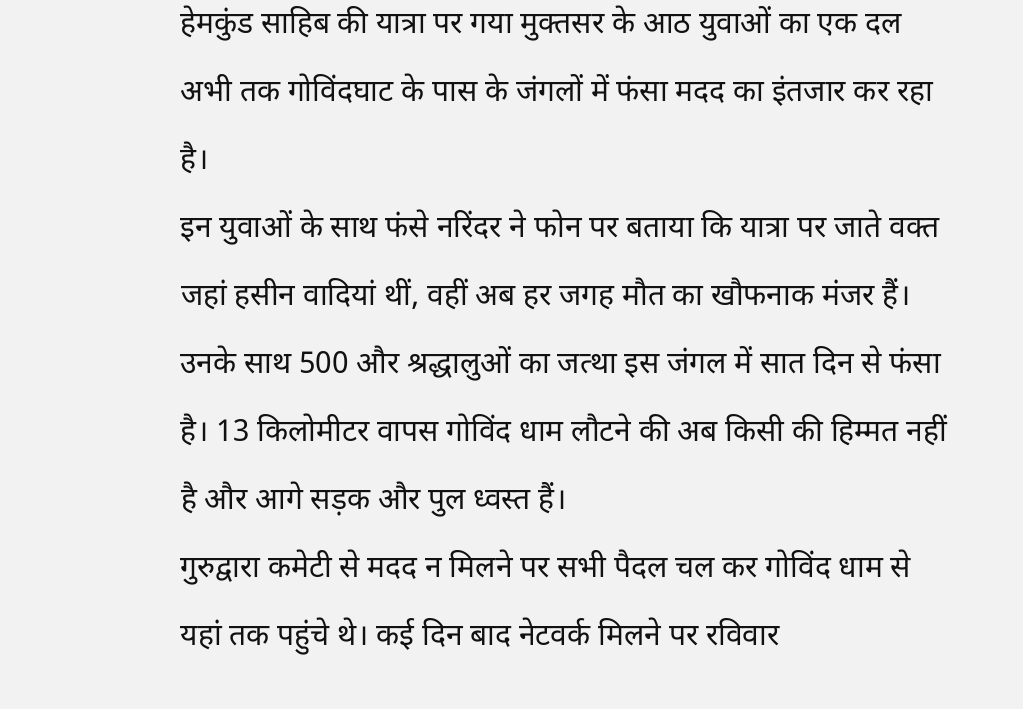हेमकुंड साहिब की यात्रा पर गया मुक्तसर के आठ युवाओं का एक दल अभी तक गोविंदघाट के पास के जंगलों में फंसा मदद का इंतजार कर रहा है।
इन युवाओं के साथ फंसे नरिंदर ने फोन पर बताया कि यात्रा पर जाते वक्त जहां हसीन वादियां थीं, वहीं अब हर जगह मौत का खौफनाक मंजर हैं।
उनके साथ 500 और श्रद्धालुओं का जत्था इस जंगल में सात दिन से फंसा है। 13 किलोमीटर वापस गोविंद धाम लौटने की अब किसी की हिम्मत नहीं है और आगे सड़क और पुल ध्वस्त हैं।
गुरुद्वारा कमेटी से मदद न मिलने पर सभी पैदल चल कर गोविंद धाम से यहां तक पहुंचे थे। कई दिन बाद नेटवर्क मिलने पर रविवार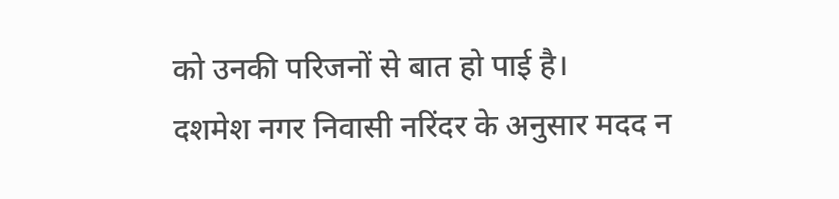को उनकी परिजनों से बात हो पाई है।
दशमेश नगर निवासी नरिंदर के अनुसार मदद न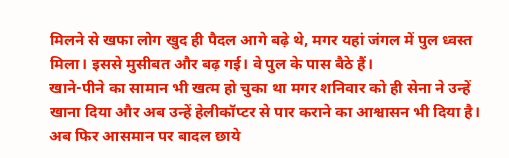मिलने से खफा लोग खुद ही पैदल आगे बढ़े थे, मगर यहां जंगल में पुल ध्वस्त मिला। इससे मुसीबत और बढ़ गई। वे पुल के पास बैठे हैं।
खाने-पीने का सामान भी खत्म हो चुका था मगर शनिवार को ही सेना ने उन्हें खाना दिया और अब उन्हें हेलीकॉप्टर से पार कराने का आश्वासन भी दिया है। अब फिर आसमान पर बादल छाये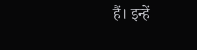हैं। इन्हें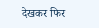देखकर फिर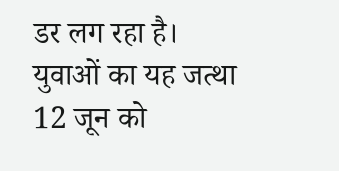डर लग रहा है। युवाओं का यह जत्था 12 जून को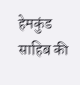हेमकुंड साहिब की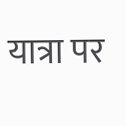यात्रा पर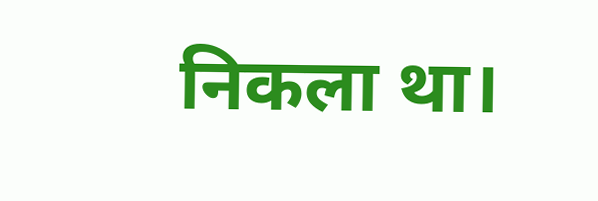निकला था।